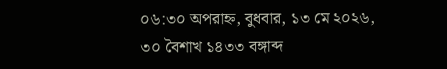০৬:৩০ অপরাহ্ন, বুধবার, ১৩ মে ২০২৬, ৩০ বৈশাখ ১৪৩৩ বঙ্গাব্দ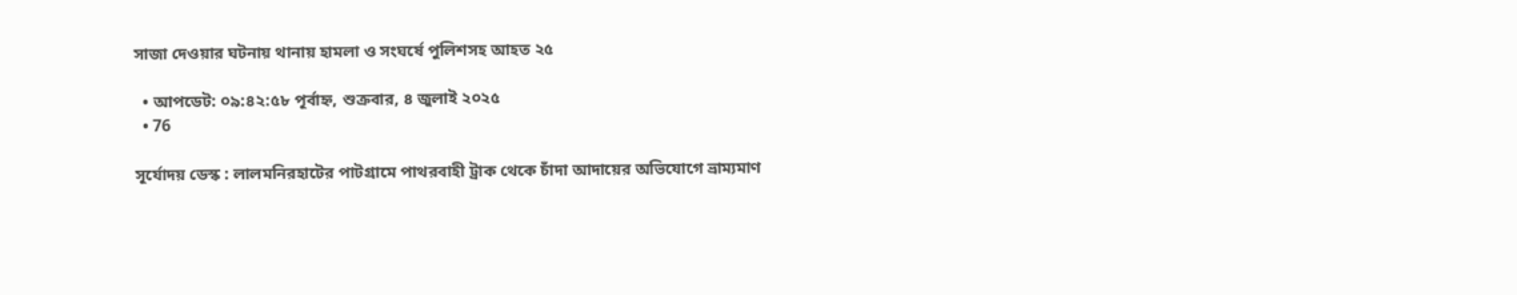সাজা দেওয়ার ঘটনায় থানায় হামলা ও সংঘর্ষে পুলিশসহ আহত ২৫

  • আপডেট: ০৯:৪২:৫৮ পূর্বাহ্ন, শুক্রবার, ৪ জুলাই ২০২৫
  • 76

সূর্যোদয় ডেস্ক : লালমনিরহাটের পাটগ্রামে পাথরবাহী ট্রাক থেকে চাঁদা আদায়ের অভিযোগে ভ্রাম্যমাণ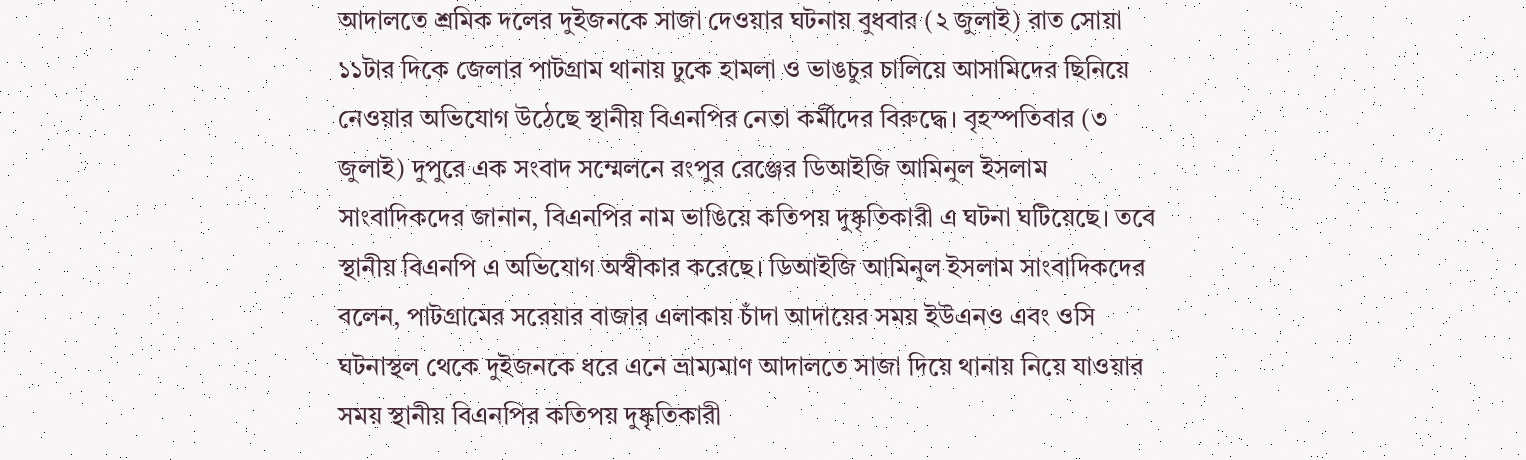আদালতে শ্রমিক দলের দুইজনকে সাজা দেওয়ার ঘটনায় বুধবার (২ ‍জুলাই) রাত সোয়া ১১টার দিকে জেলার পাটগ্রাম থানায় ঢুকে হামলা ও ভাঙচুর চালিয়ে আসামিদের ছিনিয়ে নেওয়ার অভিযোগ উঠেছে স্থানীয় বিএনপির নেতা কর্মীদের বিরুদ্ধে। বৃহস্পতিবার (৩ জুলাই) দুপুরে এক সংবাদ সম্মেলনে রংপুর রেঞ্জের ডিআইজি আমিনুল ইসলাম সাংবাদিকদের জানান, বিএনপির নাম ভাঙিয়ে কতিপয় দুষ্কৃতিকারী এ ঘটনা ঘটিয়েছে। তবে স্থানীয় বিএনপি এ অভিযোগ অস্বীকার করেছে। ডিআইজি আমিনুল ইসলাম সাংবাদিকদের বলেন, পাটগ্রামের সরেয়ার বাজার এলাকায় চাঁদা আদায়ের সময় ইউএনও এবং ওসি ঘটনাস্থল থেকে দুইজনকে ধরে এনে ভ্রাম্যমাণ আদালতে সাজা দিয়ে থানায় নিয়ে যাওয়ার সময় স্থানীয় বিএনপির কতিপয় দুষ্কৃতিকারী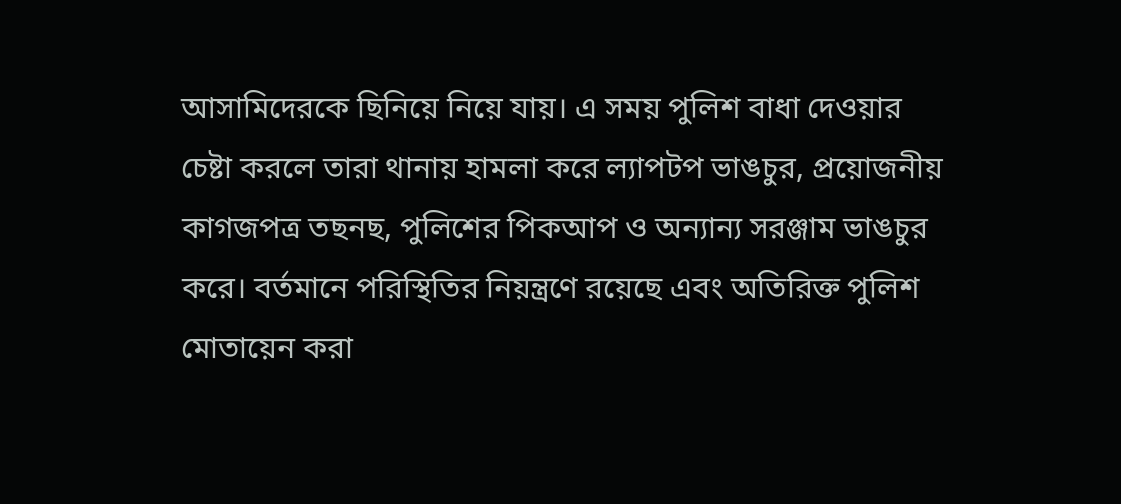আসামিদেরকে ছিনিয়ে নিয়ে যায়। এ সময় পুলিশ বাধা দেওয়ার চেষ্টা করলে তারা থানায় হামলা করে ল্যাপটপ ভাঙচুর, প্রয়োজনীয় কাগজপত্র তছনছ, পুলিশের পিকআপ ও অন্যান্য সরঞ্জাম ভাঙচুর করে। বর্তমানে পরিস্থিতির নিয়ন্ত্রণে রয়েছে এবং অতিরিক্ত পুলিশ মোতায়েন করা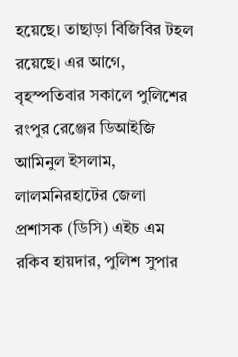হয়েছে। তাছাড়া বিজিবির টহল রয়েছে। এর আগে, বৃহস্পতিবার সকালে পুলিশের রংপুর রেঞ্জের ডিআইজি আমিনুল ইসলাম, লালমনিরহাটের জেলা প্রশাসক (ডিসি) এইচ এম রকিব হায়দার, পুলিশ সুপার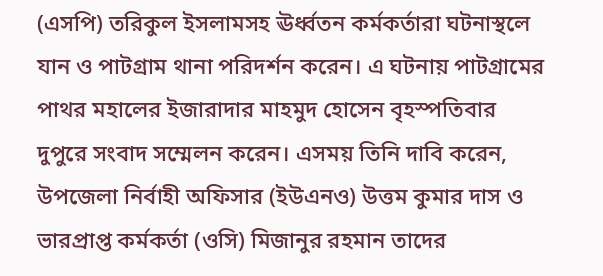(এসপি) তরিকুল ইসলামসহ ঊর্ধ্বতন কর্মকর্তারা ঘটনাস্থলে যান ও পাটগ্রাম থানা পরিদর্শন করেন। এ ঘটনায় পাটগ্রামের পাথর মহালের ইজারাদার মাহমুদ হোসেন বৃহস্পতিবার দুপুরে সংবাদ সম্মেলন করেন। এসময় তিনি দাবি করেন, উপজেলা নির্বাহী অফিসার (ইউএনও) উত্তম কুমার দাস ও ভারপ্রাপ্ত কর্মকর্তা (ওসি) মিজানুর রহমান তাদের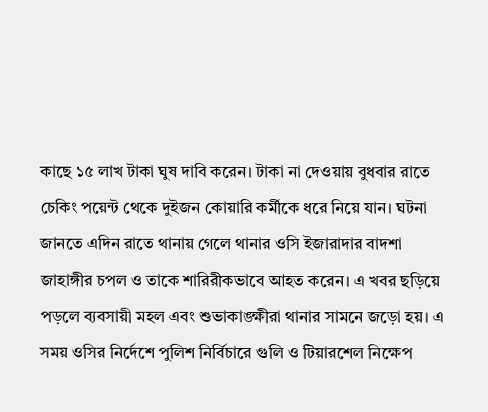কাছে ১৫ লাখ টাকা ঘুষ দাবি করেন। টাকা না দেওয়ায় বুধবার রাতে চেকিং পয়েন্ট থেকে দুইজন কোয়ারি কর্মীকে ধরে নিয়ে যান। ঘটনা জানতে এদিন রাতে থানায় গেলে থানার ওসি ইজারাদার বাদশা জাহাঙ্গীর চপল ও তাকে শারিরীকভাবে আহত করেন। এ খবর ছড়িয়ে পড়লে ব্যবসায়ী মহল এবং শুভাকাঙ্ক্ষীরা থানার সামনে জড়ো হয়। এ সময় ওসির নির্দেশে পুলিশ নির্বিচারে গুলি ও টিয়ারশেল নিক্ষেপ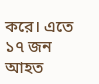করে। এতে ১৭ জন আহত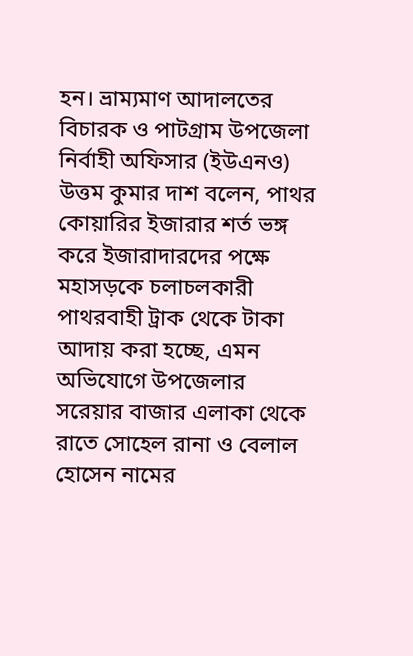হন। ভ্রাম্যমাণ আদালতের বিচারক ও পাটগ্রাম উপজেলা নির্বাহী অফিসার (ইউএনও) উত্তম কুমার দাশ বলেন, পাথর কোয়ারির ইজারার শর্ত ভঙ্গ করে ইজারাদারদের পক্ষে মহাসড়কে চলাচলকারী পাথরবাহী ট্রাক থেকে টাকা আদায় করা হচ্ছে, এমন অভিযোগে উপজেলার সরেয়ার বাজার এলাকা থেকে রাতে সোহেল রানা ও বেলাল হোসেন নামের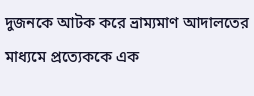দুজনকে আটক করে ভ্রাম্যমাণ আদালতের মাধ্যমে প্রত্যেককে এক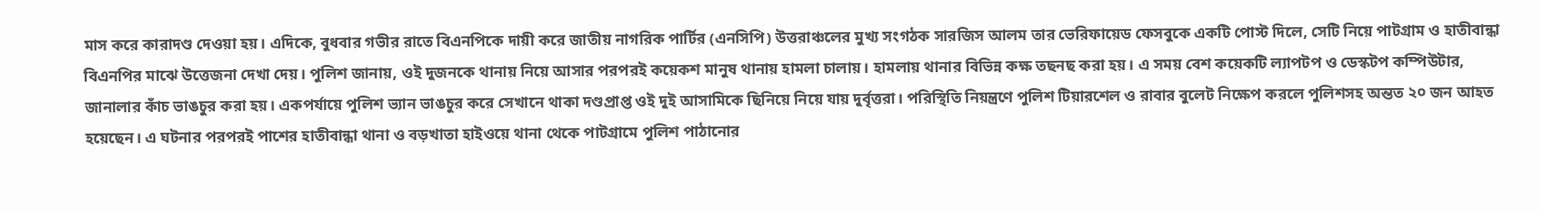মাস করে কারাদণ্ড দেওয়া হয়। এদিকে, বুধবার গভীর রাতে বিএনপিকে দায়ী করে জাতীয় নাগরিক পার্টির (এনসিপি) উত্তরাঞ্চলের মুখ্য সংগঠক সারজিস আলম তার ভেরিফায়েড ফেসবুকে একটি পোস্ট দিলে, সেটি নিয়ে পাটগ্রাম ও হাতীবান্ধা বিএনপির মাঝে উত্তেজনা দেখা দেয়। পুলিশ জানায়, ওই দুজনকে থানায় নিয়ে আসার পরপরই কয়েকশ মানুষ থানায় হামলা চালায়। হামলায় থানার বিভিন্ন কক্ষ তছনছ করা হয়। এ সময় বেশ কয়েকটি ল্যাপটপ ও ডেস্কটপ কম্পিউটার, জানালার কাঁচ ভাঙচুর করা হয়। একপর্যায়ে পুলিশ ভ্যান ভাঙচুর করে সেখানে থাকা দণ্ডপ্রাপ্ত ওই দুই আসামিকে ছিনিয়ে নিয়ে যায় দুর্বৃত্তরা। পরিস্থিতি নিয়ন্ত্রণে পুলিশ টিয়ারশেল ও রাবার বুলেট নিক্ষেপ করলে পুলিশসহ অন্তত ২০ জন আহত হয়েছেন। এ ঘটনার পরপরই পাশের হাতীবান্ধা থানা ও বড়খাতা হাইওয়ে থানা থেকে পাটগ্রামে পুলিশ পাঠানোর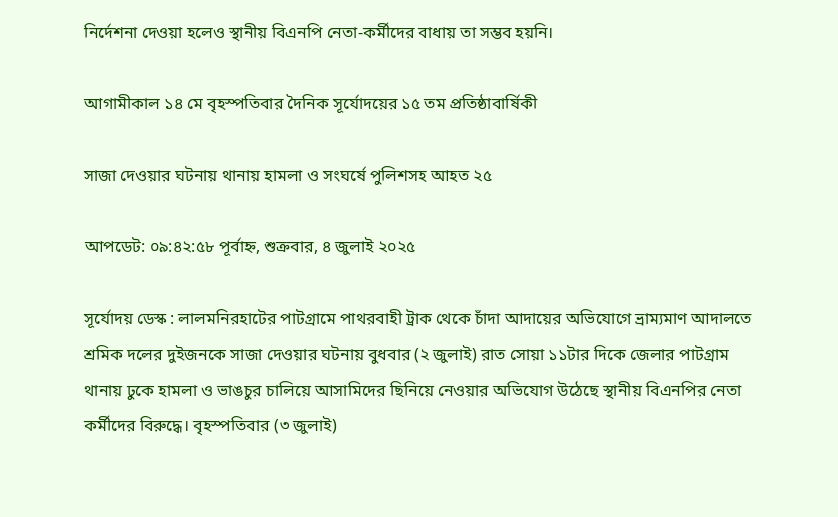নির্দেশনা দেওয়া হলেও স্থানীয় বিএনপি নেতা-কর্মীদের বাধায় তা সম্ভব হয়নি।

আগামীকাল ১৪ মে বৃহস্পতিবার দৈনিক সূর্যোদয়ের ১৫ তম প্রতিষ্ঠাবার্ষিকী

সাজা দেওয়ার ঘটনায় থানায় হামলা ও সংঘর্ষে পুলিশসহ আহত ২৫

আপডেট: ০৯:৪২:৫৮ পূর্বাহ্ন, শুক্রবার, ৪ জুলাই ২০২৫

সূর্যোদয় ডেস্ক : লালমনিরহাটের পাটগ্রামে পাথরবাহী ট্রাক থেকে চাঁদা আদায়ের অভিযোগে ভ্রাম্যমাণ আদালতে শ্রমিক দলের দুইজনকে সাজা দেওয়ার ঘটনায় বুধবার (২ ‍জুলাই) রাত সোয়া ১১টার দিকে জেলার পাটগ্রাম থানায় ঢুকে হামলা ও ভাঙচুর চালিয়ে আসামিদের ছিনিয়ে নেওয়ার অভিযোগ উঠেছে স্থানীয় বিএনপির নেতা কর্মীদের বিরুদ্ধে। বৃহস্পতিবার (৩ জুলাই)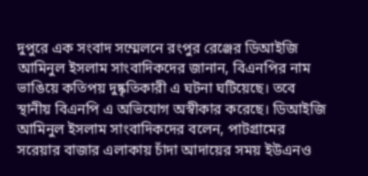দুপুরে এক সংবাদ সম্মেলনে রংপুর রেঞ্জের ডিআইজি আমিনুল ইসলাম সাংবাদিকদের জানান, বিএনপির নাম ভাঙিয়ে কতিপয় দুষ্কৃতিকারী এ ঘটনা ঘটিয়েছে। তবে স্থানীয় বিএনপি এ অভিযোগ অস্বীকার করেছে। ডিআইজি আমিনুল ইসলাম সাংবাদিকদের বলেন, পাটগ্রামের সরেয়ার বাজার এলাকায় চাঁদা আদায়ের সময় ইউএনও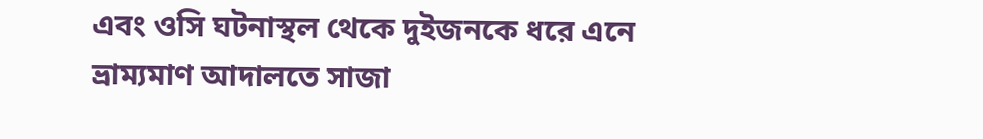এবং ওসি ঘটনাস্থল থেকে দুইজনকে ধরে এনে ভ্রাম্যমাণ আদালতে সাজা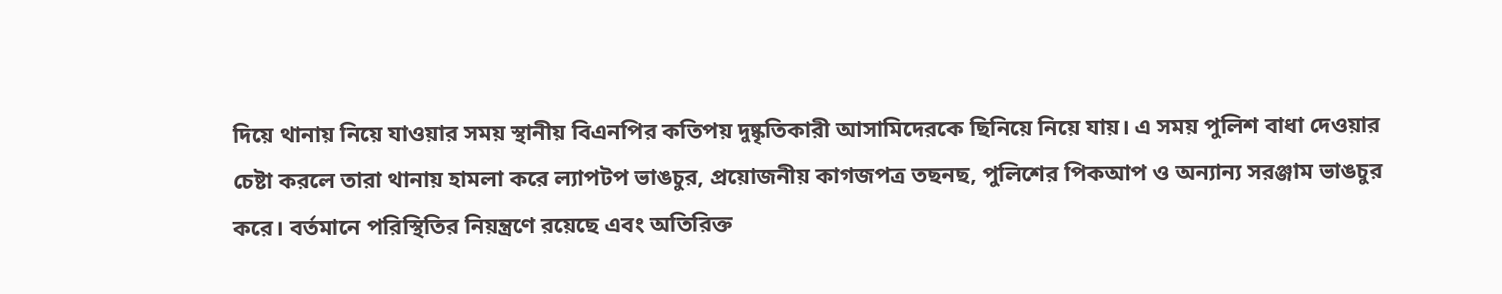দিয়ে থানায় নিয়ে যাওয়ার সময় স্থানীয় বিএনপির কতিপয় দুষ্কৃতিকারী আসামিদেরকে ছিনিয়ে নিয়ে যায়। এ সময় পুলিশ বাধা দেওয়ার চেষ্টা করলে তারা থানায় হামলা করে ল্যাপটপ ভাঙচুর, প্রয়োজনীয় কাগজপত্র তছনছ, পুলিশের পিকআপ ও অন্যান্য সরঞ্জাম ভাঙচুর করে। বর্তমানে পরিস্থিতির নিয়ন্ত্রণে রয়েছে এবং অতিরিক্ত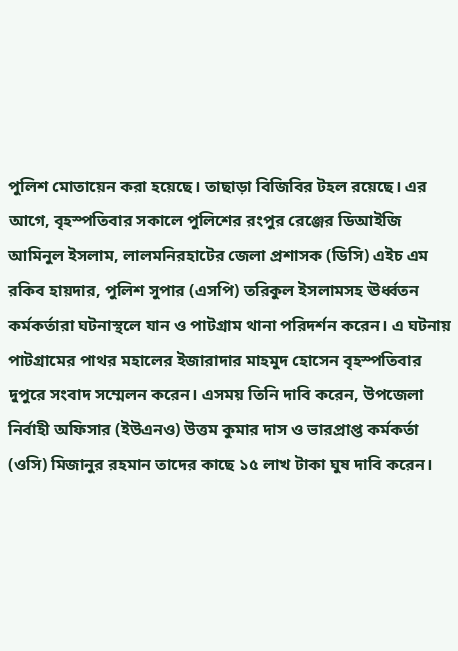পুলিশ মোতায়েন করা হয়েছে। তাছাড়া বিজিবির টহল রয়েছে। এর আগে, বৃহস্পতিবার সকালে পুলিশের রংপুর রেঞ্জের ডিআইজি আমিনুল ইসলাম, লালমনিরহাটের জেলা প্রশাসক (ডিসি) এইচ এম রকিব হায়দার, পুলিশ সুপার (এসপি) তরিকুল ইসলামসহ ঊর্ধ্বতন কর্মকর্তারা ঘটনাস্থলে যান ও পাটগ্রাম থানা পরিদর্শন করেন। এ ঘটনায় পাটগ্রামের পাথর মহালের ইজারাদার মাহমুদ হোসেন বৃহস্পতিবার দুপুরে সংবাদ সম্মেলন করেন। এসময় তিনি দাবি করেন, উপজেলা নির্বাহী অফিসার (ইউএনও) উত্তম কুমার দাস ও ভারপ্রাপ্ত কর্মকর্তা (ওসি) মিজানুর রহমান তাদের কাছে ১৫ লাখ টাকা ঘুষ দাবি করেন।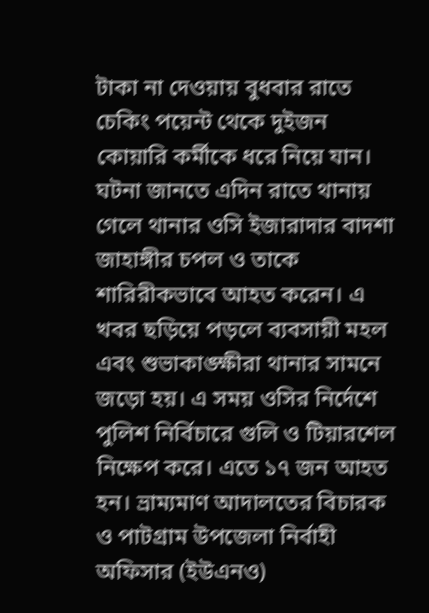টাকা না দেওয়ায় বুধবার রাতে চেকিং পয়েন্ট থেকে দুইজন কোয়ারি কর্মীকে ধরে নিয়ে যান। ঘটনা জানতে এদিন রাতে থানায় গেলে থানার ওসি ইজারাদার বাদশা জাহাঙ্গীর চপল ও তাকে শারিরীকভাবে আহত করেন। এ খবর ছড়িয়ে পড়লে ব্যবসায়ী মহল এবং শুভাকাঙ্ক্ষীরা থানার সামনে জড়ো হয়। এ সময় ওসির নির্দেশে পুলিশ নির্বিচারে গুলি ও টিয়ারশেল নিক্ষেপ করে। এতে ১৭ জন আহত হন। ভ্রাম্যমাণ আদালতের বিচারক ও পাটগ্রাম উপজেলা নির্বাহী অফিসার (ইউএনও)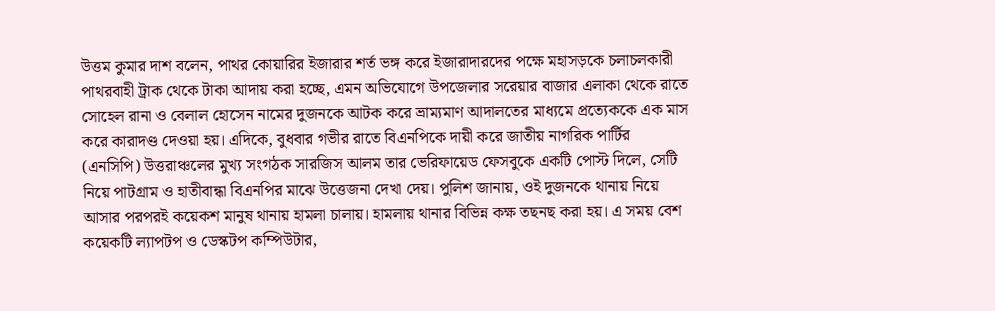উত্তম কুমার দাশ বলেন, পাথর কোয়ারির ইজারার শর্ত ভঙ্গ করে ইজারাদারদের পক্ষে মহাসড়কে চলাচলকারী পাথরবাহী ট্রাক থেকে টাকা আদায় করা হচ্ছে, এমন অভিযোগে উপজেলার সরেয়ার বাজার এলাকা থেকে রাতে সোহেল রানা ও বেলাল হোসেন নামের দুজনকে আটক করে ভ্রাম্যমাণ আদালতের মাধ্যমে প্রত্যেককে এক মাস করে কারাদণ্ড দেওয়া হয়। এদিকে, বুধবার গভীর রাতে বিএনপিকে দায়ী করে জাতীয় নাগরিক পার্টির (এনসিপি) উত্তরাঞ্চলের মুখ্য সংগঠক সারজিস আলম তার ভেরিফায়েড ফেসবুকে একটি পোস্ট দিলে, সেটি নিয়ে পাটগ্রাম ও হাতীবান্ধা বিএনপির মাঝে উত্তেজনা দেখা দেয়। পুলিশ জানায়, ওই দুজনকে থানায় নিয়ে আসার পরপরই কয়েকশ মানুষ থানায় হামলা চালায়। হামলায় থানার বিভিন্ন কক্ষ তছনছ করা হয়। এ সময় বেশ কয়েকটি ল্যাপটপ ও ডেস্কটপ কম্পিউটার,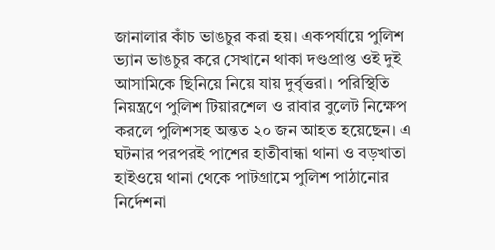জানালার কাঁচ ভাঙচুর করা হয়। একপর্যায়ে পুলিশ ভ্যান ভাঙচুর করে সেখানে থাকা দণ্ডপ্রাপ্ত ওই দুই আসামিকে ছিনিয়ে নিয়ে যায় দুর্বৃত্তরা। পরিস্থিতি নিয়ন্ত্রণে পুলিশ টিয়ারশেল ও রাবার বুলেট নিক্ষেপ করলে পুলিশসহ অন্তত ২০ জন আহত হয়েছেন। এ ঘটনার পরপরই পাশের হাতীবান্ধা থানা ও বড়খাতা হাইওয়ে থানা থেকে পাটগ্রামে পুলিশ পাঠানোর নির্দেশনা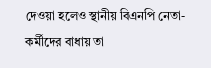দেওয়া হলেও স্থানীয় বিএনপি নেতা-কর্মীদের বাধায় তা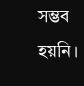সম্ভব হয়নি।